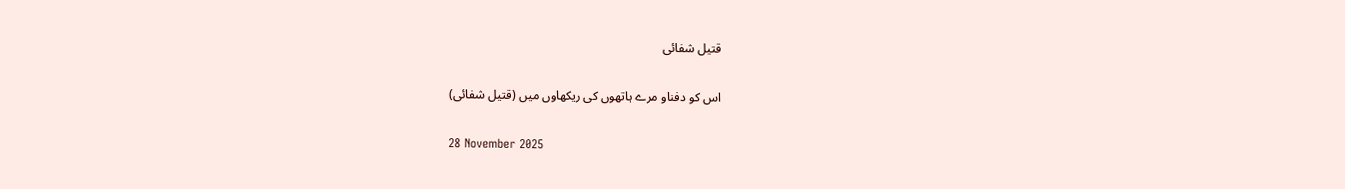قتیل شفائی

اس کو دفناو مرے ہاتھوں کی ریکھاوں میں (قتیل شفائی)

28 November 2025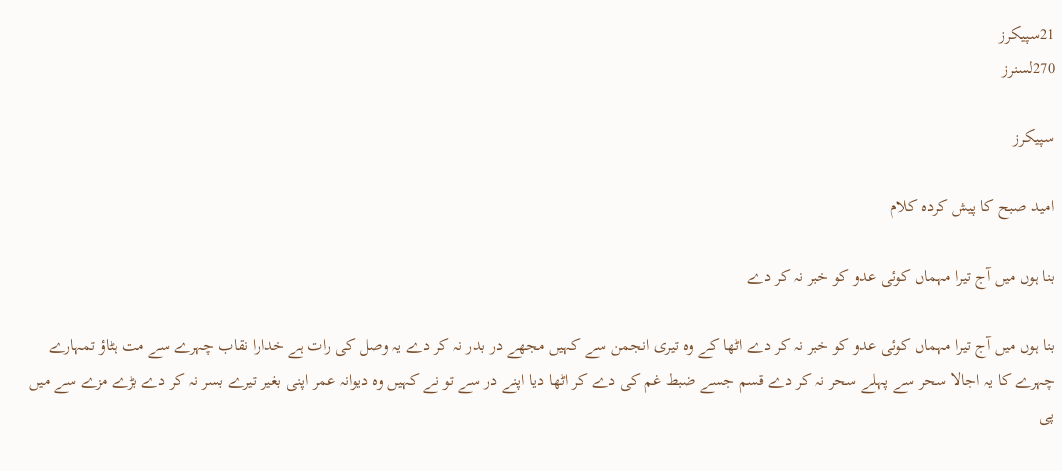21سپیکرز
270لسنرز

سپیکرز

امید صبح کا پیش کردہ کلام

بنا ہوں میں آج تیرا مہماں کوئی عدو کو خبر نہ کر دے

بنا ہوں میں آج تیرا مہماں کوئی عدو کو خبر نہ کر دے اٹھا کے وہ تیری انجمن سے کہیں مجھے در بدر نہ کر دے یہ وصل کی رات ہے خدارا نقاب چہرے سے مت ہٹاؤ تمہارے چہرے کا یہ اجالا سحر سے پہلے سحر نہ کر دے قسم جسے ضبط غم کی دے کر اٹھا دیا اپنے در سے تو نے کہیں وہ دیوانہ عمر اپنی بغیر تیرے بسر نہ کر دے بڑے مزے سے میں پی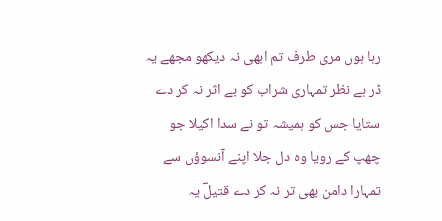رہا ہوں مری طرف تم ابھی نہ دیکھو مجھے یہ ڈر ہے نظر تمہاری شراب کو بے اثر نہ کر دے ستایا جس کو ہمیشہ تو نے سدا اکیلا جو چھپ کے رویا وہ دل‌ جلا اپنے آنسوؤں سے تمہارا دامن بھی تر نہ کر دے قتیلؔ یہ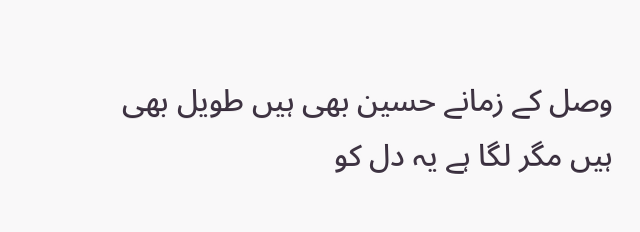وصل کے زمانے حسین بھی ہیں طویل بھی ہیں مگر لگا ہے یہ دل کو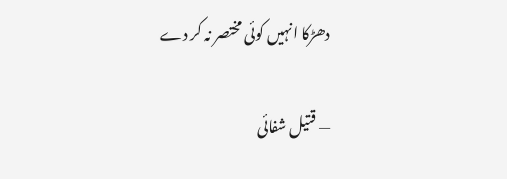دھڑکا انہیں کوئی مختصر نہ کر دے

— قتیل شفائی